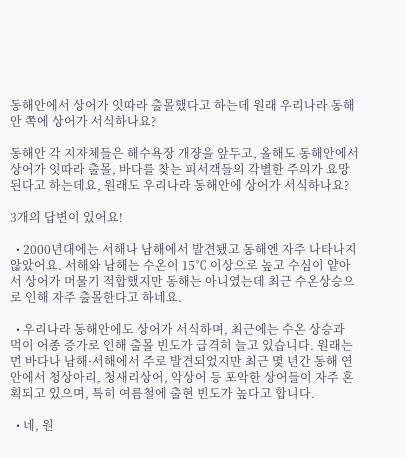동해안에서 상어가 잇따라 출몰했다고 하는데 원래 우리나라 동해안 쪽에 상어가 서식하나요?

동해안 각 지자체들은 해수욕장 개쟝을 앞두고, 올해도 동해안에서 상어가 잇따라 출몰, 바다를 찾는 피서객들의 각별한 주의가 요망된다고 하는데요, 원래도 우리나라 동해안에 상어가 서식하나요?

3개의 답변이 있어요!

  • 2000년대에는 서해나 남해에서 발견됐고 동해엔 자주 나타나지 않았어요. 서해와 남해는 수온이 15℃ 이상으로 높고 수심이 얕아서 상어가 머물기 적합했지만 동해는 아니였는데 최근 수온상승으로 인해 자주 출몰한다고 하네요.

  • 우리나라 동해안에도 상어가 서식하며, 최근에는 수온 상승과 먹이 어종 증가로 인해 출몰 빈도가 급격히 늘고 있습니다. 원래는 먼 바다나 남해·서해에서 주로 발견되었지만 최근 몇 년간 동해 연안에서 청상아리, 청새리상어, 악상어 등 포악한 상어들이 자주 혼획되고 있으며, 특히 여름철에 출현 빈도가 높다고 합니다.

  • 네, 원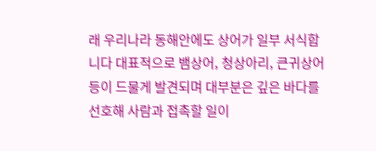래 우리나라 동해안에도 상어가 일부 서식합니다 대표적으로 뱀상어, 청상아리, 큰귀상어 등이 드물게 발견되며 대부분은 깊은 바다를 선호해 사람과 접촉할 일이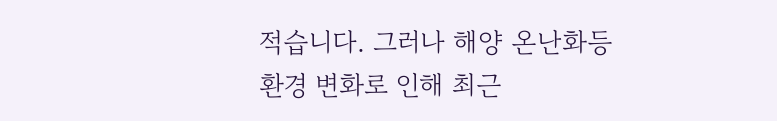적습니다. 그러나 해양 온난화등 환경 변화로 인해 최근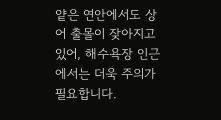얕은 연안에서도 상어 출몰이 잦아지고 있어, 해수욕장 인근에서는 더욱 주의가 필요합니다.